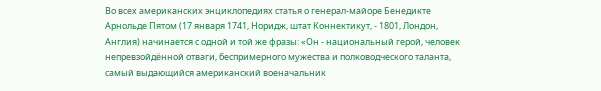Во всех американских энциклопедиях статья о генерал-майоре Бенедикте Арнольде Пятом (17 января 1741, Норидж, штат Коннектикут, - 1801, Лондон, Англия) начинается с одной и той же фразы: «Он - национальный герой, человек непревзойдённой отваги, беспримерного мужества и полководческого таланта, самый выдающийся американский военачальник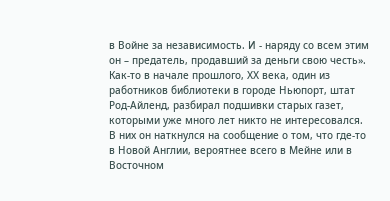в Войне за независимость. И - наряду со всем этим он – предатель, продавший за деньги свою честь».
Как-то в начале прошлого, ХХ века, один из работников библиотеки в городе Ньюпорт, штат Род-Айленд, разбирал подшивки старых газет, которыми уже много лет никто не интересовался. В них он наткнулся на сообщение о том, что где-то в Новой Англии, вероятнее всего в Мейне или в Восточном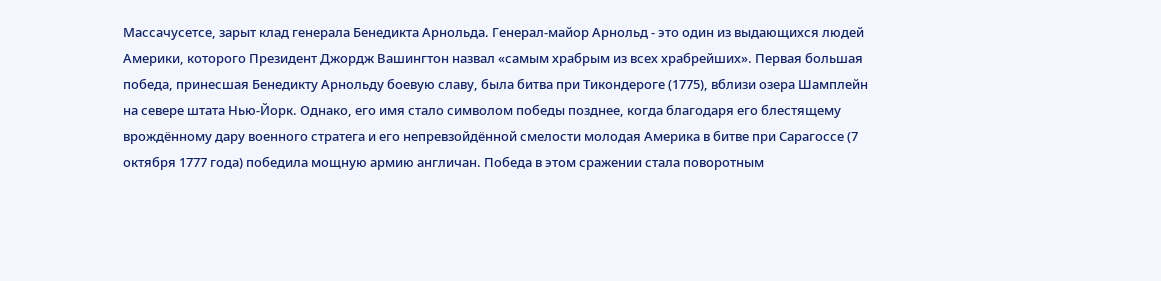Массачусетсе, зарыт клад генерала Бенедикта Арнольда. Генерал-майор Арнольд - это один из выдающихся людей Америки, которого Президент Джордж Вашингтон назвал «самым храбрым из всех храбрейших». Первая большая победа, принесшая Бенедикту Арнольду боевую славу, была битва при Тикондероге (1775), вблизи озера Шамплейн на севере штата Нью-Йорк. Однако, его имя стало символом победы позднее, когда благодаря его блестящему врождённому дару военного стратега и его непревзойдённой смелости молодая Америка в битве при Сарагоссе (7 октября 1777 года) победила мощную армию англичан. Победа в этом сражении стала поворотным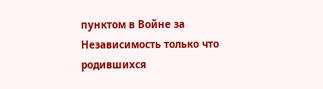пунктом в Войне за Независимость только что родившихся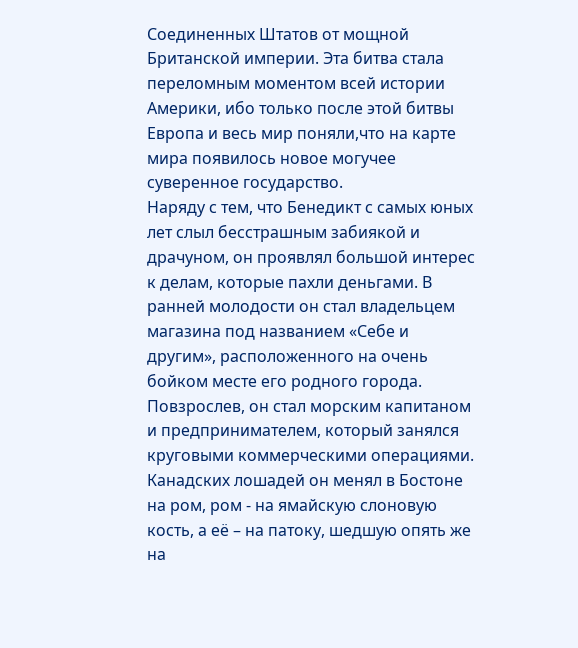Соединенных Штатов от мощной Британской империи. Эта битва стала переломным моментом всей истории Америки, ибо только после этой битвы Европа и весь мир поняли,что на карте мира появилось новое могучее суверенное государство.
Наряду с тем, что Бенедикт с самых юных лет слыл бесстрашным забиякой и драчуном, он проявлял большой интерес к делам, которые пахли деньгами. В ранней молодости он стал владельцем магазина под названием «Себе и другим», расположенного на очень бойком месте его родного города. Повзрослев, он стал морским капитаном и предпринимателем, который занялся круговыми коммерческими операциями. Канадских лошадей он менял в Бостоне на ром, ром - на ямайскую слоновую кость, а её – на патоку, шедшую опять же на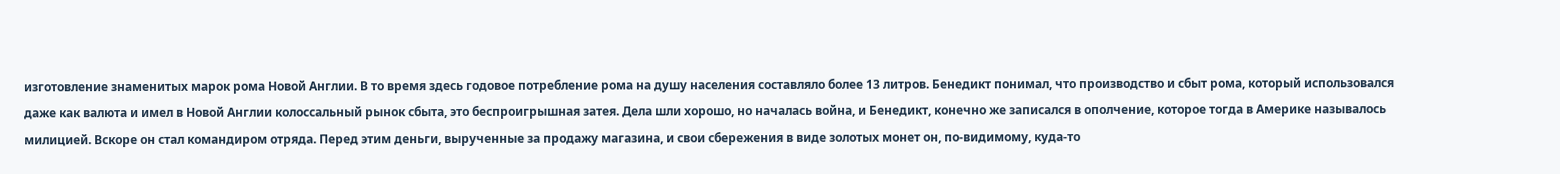изготовление знаменитых марок рома Новой Англии. В то время здесь годовое потребление рома на душу населения составляло более 13 литров. Бенедикт понимал, что производство и сбыт рома, который использовался даже как валюта и имел в Новой Англии колоссальный рынок сбыта, это беспроигрышная затея. Дела шли хорошо, но началась война, и Бенедикт, конечно же записался в ополчение, которое тогда в Америке называлось милицией. Вскоре он стал командиром отряда. Перед этим деньги, вырученные за продажу магазина, и свои сбережения в виде золотых монет он, по-видимому, куда-то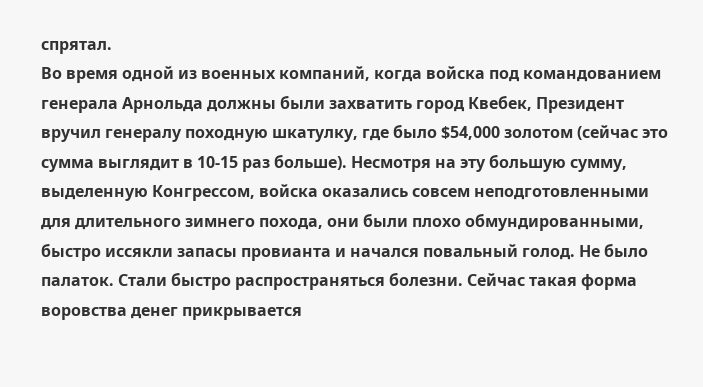спрятал.
Во время одной из военных компаний, когда войска под командованием генерала Арнольда должны были захватить город Квебек, Президент вручил генералу походную шкатулку, где было $54,000 золотом (сейчас это сумма выглядит в 10-15 раз больше). Несмотря на эту большую сумму, выделенную Конгрессом, войска оказались совсем неподготовленными для длительного зимнего похода, они были плохо обмундированными, быстро иссякли запасы провианта и начался повальный голод. Не было палаток. Стали быстро распространяться болезни. Сейчас такая форма воровства денег прикрывается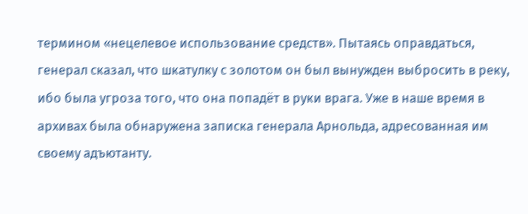термином «нецелевое использование средств». Пытаясь оправдаться, генерал сказал, что шкатулку с золотом он был вынужден выбросить в реку, ибо была угроза того, что она попадёт в руки врага. Уже в наше время в архивах была обнаружена записка генерала Арнольда, адресованная им своему адъютанту.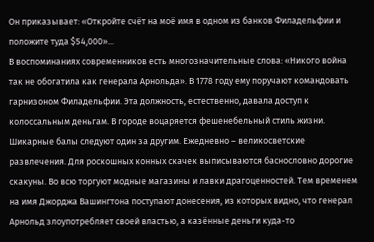Он приказывает: «Откройте счёт на моё имя в одном из банков Филадельфии и положите туда $54,000»...
В воспоминаниях современников есть многозначительные слова: «Никого война так не обогатила как генерала Арнольда». В 1778 году ему поручают командовать гарнизоном Филадельфии. Эта должность, естественно, давала доступ к колоссальным деньгам. В городе воцаряется фешенебельный стиль жизни. Шикарные балы следуют один за другим. Ежедневно – великосветские развлечения. Для роскошных конных скачек выписываются баснословно дорогие скакуны. Во всю торгуют модные магазины и лавки драгоценностей. Тем временем на имя Джорджа Вашингтона поступают донесения, из которых видно, что генерал Арнольд злоупотребляет своей властью, а казённые деньги куда-то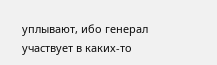уплывают, ибо генерал участвует в каких-то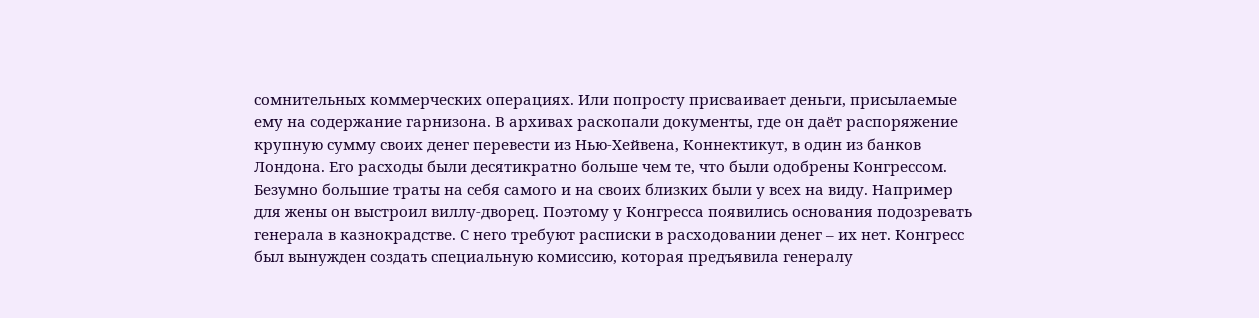сомнительных коммерческих операциях. Или попросту присваивает деньги, присылаемые ему на содержание гарнизона. В архивах раскопали документы, где он даёт распоряжение крупную сумму своих денег перевести из Нью-Хейвена, Коннектикут, в один из банков Лондона. Его расходы были десятикратно больше чем те, что были одобрены Конгрессом. Безумно большие траты на себя самого и на своих близких были у всех на виду. Например для жены он выстроил виллу-дворец. Поэтому у Конгресса появились основания подозревать генерала в казнокрадстве. С него требуют расписки в расходовании денег – их нет. Конгресс был вынужден создать специальную комиссию, которая предъявила генералу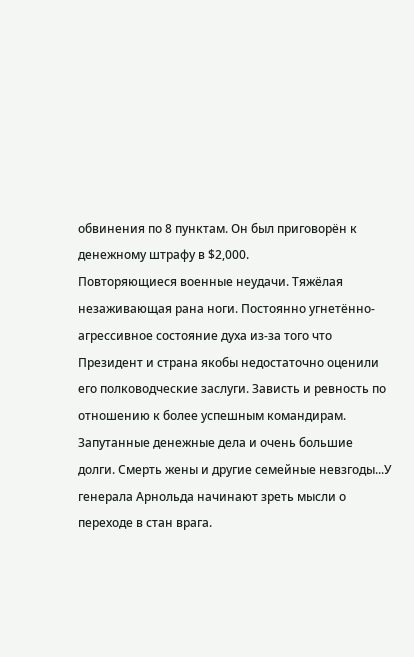обвинения по 8 пунктам. Он был приговорён к денежному штрафу в $2,000.
Повторяющиеся военные неудачи. Тяжёлая незаживающая рана ноги. Постоянно угнетённо-агрессивное состояние духа из-за того что Президент и страна якобы недостаточно оценили его полководческие заслуги. Зависть и ревность по отношению к более успешным командирам. Запутанные денежные дела и очень большие долги. Смерть жены и другие семейные невзгоды...У генерала Арнольда начинают зреть мысли о переходе в стан врага.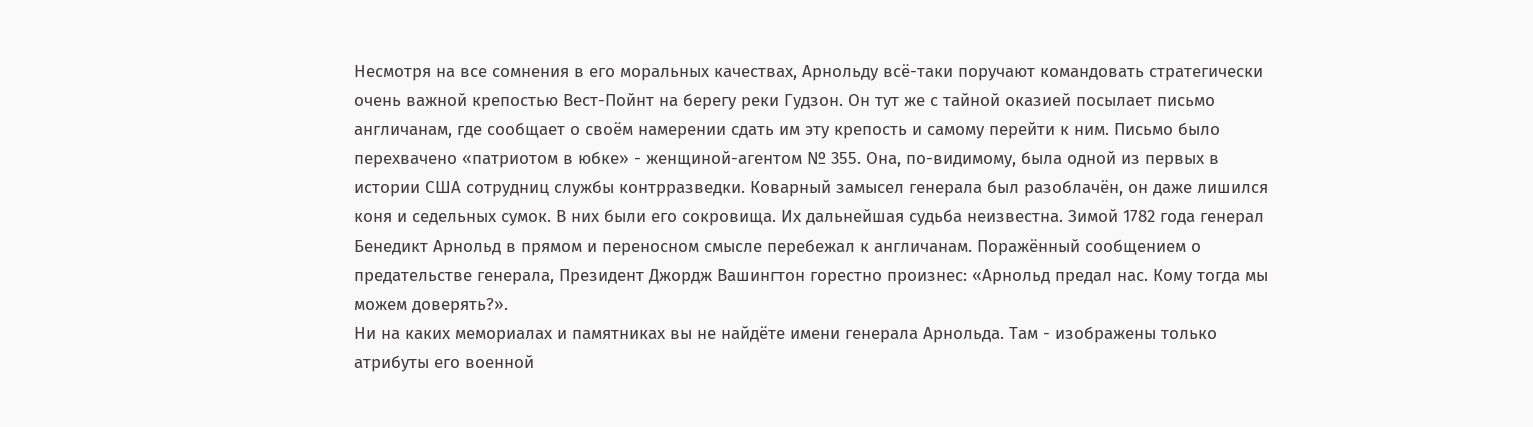Несмотря на все сомнения в его моральных качествах, Арнольду всё-таки поручают командовать стратегически очень важной крепостью Вест-Пойнт на берегу реки Гудзон. Он тут же с тайной оказией посылает письмо англичанам, где сообщает о своём намерении сдать им эту крепость и самому перейти к ним. Письмо было перехвачено «патриотом в юбке» - женщиной-агентом № 355. Она, по-видимому, была одной из первых в истории США сотрудниц службы контрразведки. Коварный замысел генерала был разоблачён, он даже лишился коня и седельных сумок. В них были его сокровища. Их дальнейшая судьба неизвестна. Зимой 1782 года генерал Бенедикт Арнольд в прямом и переносном смысле перебежал к англичанам. Поражённый сообщением о предательстве генерала, Президент Джордж Вашингтон горестно произнес: «Арнольд предал нас. Кому тогда мы можем доверять?».
Ни на каких мемориалах и памятниках вы не найдёте имени генерала Арнольда. Там - изображены только атрибуты его военной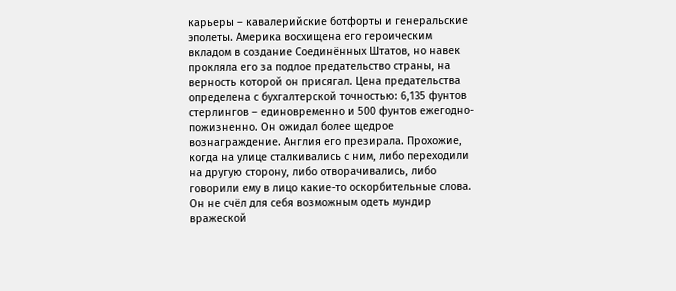карьеры – кавалерийские ботфорты и генеральские эполеты. Америка восхищена его героическим вкладом в создание Соединённых Штатов, но навек прокляла его за подлое предательство страны, на верность которой он присягал. Цена предательства определена с бухгалтерской точностью: 6,135 фунтов стерлингов – единовременно и 500 фунтов ежегодно- пожизненно. Он ожидал более щедрое вознаграждение. Англия его презирала. Прохожие, когда на улице сталкивались с ним, либо переходили на другую сторону, либо отворачивались, либо говорили ему в лицо какие-то оскорбительные слова. Он не счёл для себя возможным одеть мундир вражеской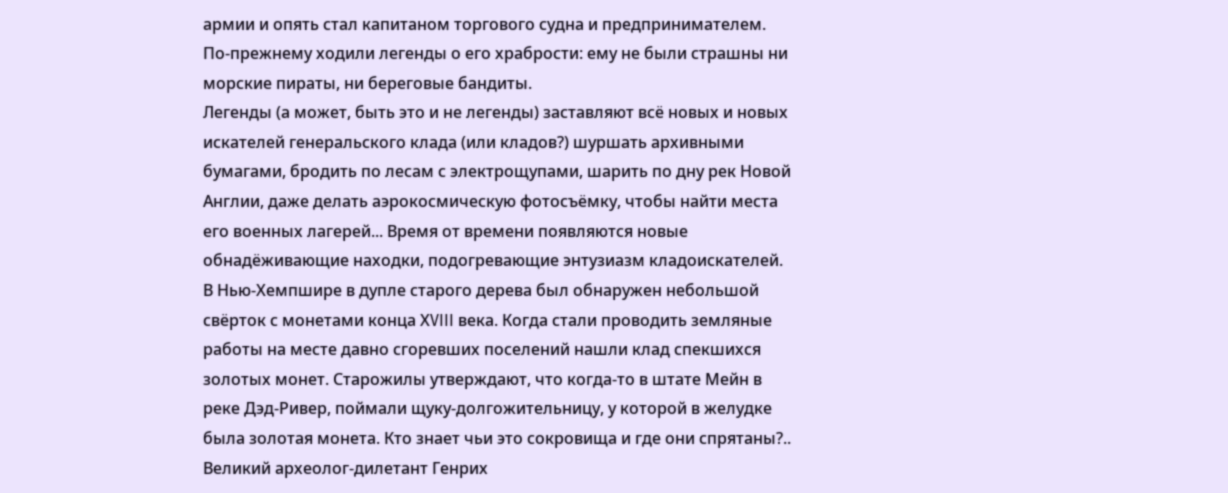армии и опять стал капитаном торгового судна и предпринимателем. По-прежнему ходили легенды о его храбрости: ему не были страшны ни морские пираты, ни береговые бандиты.
Легенды (а может, быть это и не легенды) заставляют всё новых и новых искателей генеральского клада (или кладов?) шуршать архивными бумагами, бродить по лесам с электрощупами, шарить по дну рек Новой Англии, даже делать аэрокосмическую фотосъёмку, чтобы найти места его военных лагерей... Время от времени появляются новые обнадёживающие находки, подогревающие энтузиазм кладоискателей. В Нью-Хемпшире в дупле старого дерева был обнаружен небольшой свёрток с монетами конца ХVIII века. Когда стали проводить земляные работы на месте давно сгоревших поселений нашли клад спекшихся золотых монет. Старожилы утверждают, что когда-то в штате Мейн в реке Дэд-Ривер, поймали щуку-долгожительницу, у которой в желудке была золотая монета. Кто знает чьи это сокровища и где они спрятаны?..
Великий археолог-дилетант Генрих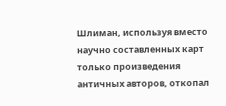Шлиман, используя вместо научно составленных карт только произведения античных авторов, откопал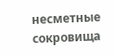несметные сокровища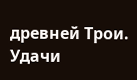древней Трои.
Удачи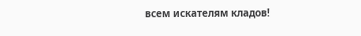всем искателям кладов!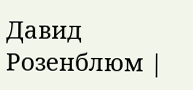Давид Розенблюм |